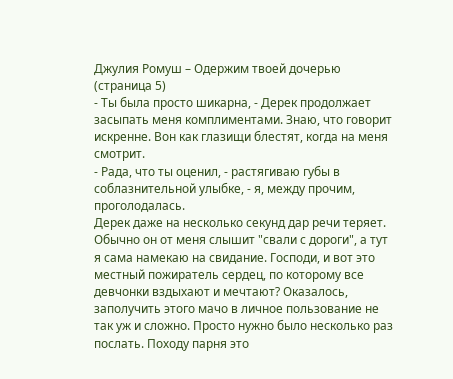Джулия Ромуш – Одержим твоей дочерью (страница 5)
- Ты была просто шикарна, - Дерек продолжает засыпать меня комплиментами. Знаю, что говорит искренне. Вон как глазищи блестят, когда на меня смотрит.
- Рада, что ты оценил, - растягиваю губы в соблазнительной улыбке, - я, между прочим, проголодалась.
Дерек даже на несколько секунд дар речи теряет. Обычно он от меня слышит "свали с дороги", а тут я сама намекаю на свидание. Господи, и вот это местный пожиратель сердец, по которому все девчонки вздыхают и мечтают? Оказалось, заполучить этого мачо в личное пользование не так уж и сложно. Просто нужно было несколько раз послать. Походу парня это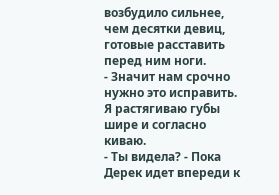возбудило сильнее, чем десятки девиц, готовые расставить перед ним ноги.
- Значит нам срочно нужно это исправить.
Я растягиваю губы шире и согласно киваю.
- Ты видела? - Пока Дерек идет впереди к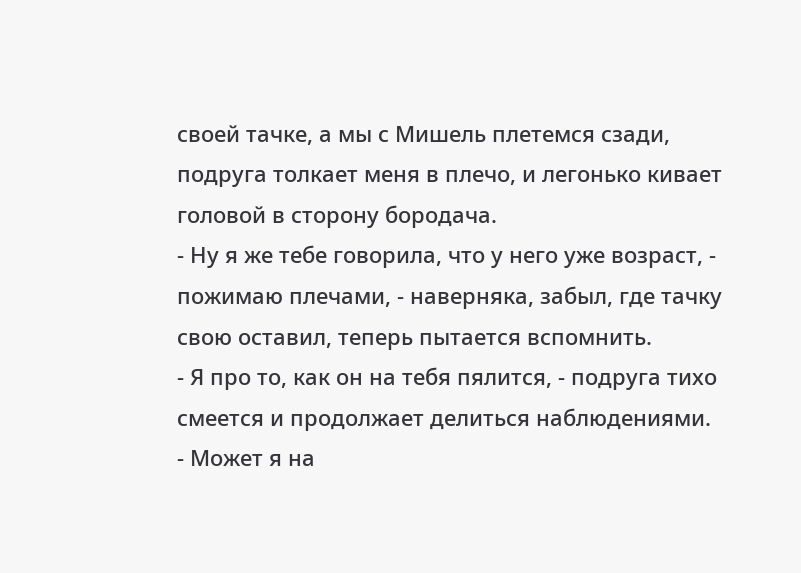своей тачке, а мы с Мишель плетемся сзади, подруга толкает меня в плечо, и легонько кивает головой в сторону бородача.
- Ну я же тебе говорила, что у него уже возраст, - пожимаю плечами, - наверняка, забыл, где тачку свою оставил, теперь пытается вспомнить.
- Я про то, как он на тебя пялится, - подруга тихо смеется и продолжает делиться наблюдениями.
- Может я на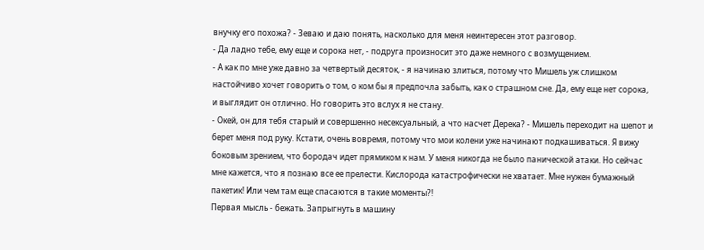внучку его похожа? - Зеваю и даю понять, насколько для меня неинтересен этот разговор.
- Да ладно тебе, ему еще и сорока нет, - подруга произносит это даже немного с возмущением.
- А как по мне уже давно за четвертый десяток, - я начинаю злиться, потому что Мишель уж слишком настойчиво хочет говорить о том, о ком бы я предпочла забыть, как о страшном сне. Да, ему еще нет сорока, и выглядит он отлично. Но говорить это вслух я не стану.
- Окей, он для тебя старый и совершенно несексуальный, а что насчет Дерека? - Мишель переходит на шепот и берет меня под руку. Кстати, очень вовремя, потому что мои колени уже начинают подкашиваться. Я вижу боковым зрением, что бородач идет прямиком к нам. У меня никогда не было панической атаки. Но сейчас мне кажется, что я познаю все ее прелести. Кислорода катастрофически не хватает. Мне нужен бумажный пакетик! Или чем там еще спасаются в такие моменты?!
Первая мысль - бежать. Запрыгнуть в машину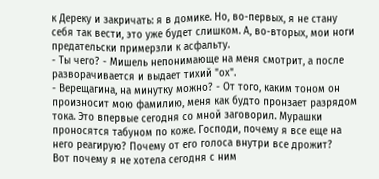к Дереку и закричать: я в домике. Но, во-первых, я не стану себя так вести, это уже будет слишком. А, во-вторых, мои ноги предательски примерзли к асфальту.
- Ты чего? - Мишель непонимающе на меня смотрит, а после разворачивается и выдает тихий "ох".
- Верещагина, на минутку можно? - От того, каким тоном он произносит мою фамилию, меня как будто пронзает разрядом тока. Это впервые сегодня со мной заговорил. Мурашки проносятся табуном по коже. Господи, почему я все еще на него реагирую? Почему от его голоса внутри все дрожит?
Вот почему я не хотела сегодня с ним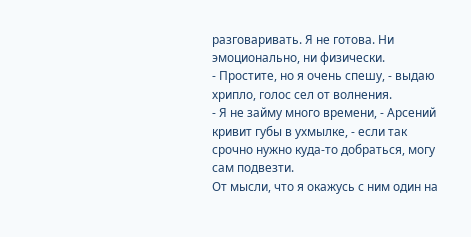разговаривать. Я не готова. Ни эмоционально, ни физически.
- Простите, но я очень спешу, - выдаю хрипло, голос сел от волнения.
- Я не займу много времени, - Арсений кривит губы в ухмылке, - если так срочно нужно куда-то добраться, могу сам подвезти.
От мысли, что я окажусь с ним один на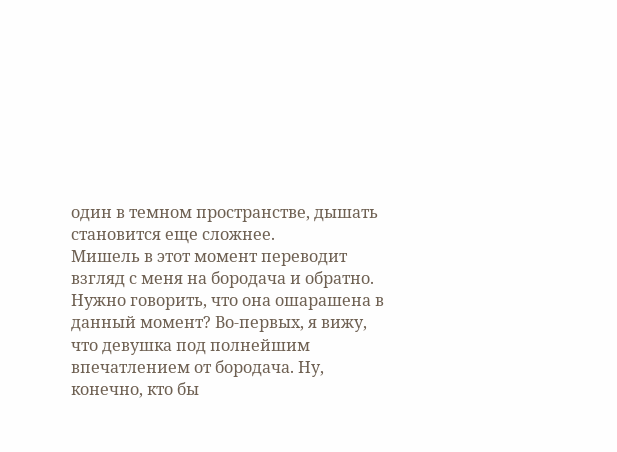один в темном пространстве, дышать становится еще сложнее.
Мишель в этот момент переводит взгляд с меня на бородача и обратно. Нужно говорить, что она ошарашена в данный момент? Во-первых, я вижу, что девушка под полнейшим впечатлением от бородача. Ну, конечно, кто бы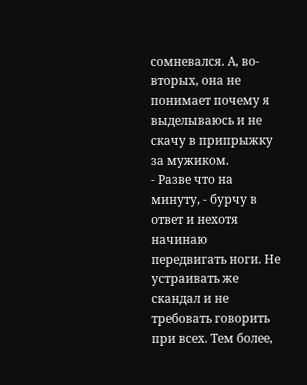сомневался. А, во-вторых, она не понимает почему я выделываюсь и не скачу в припрыжку за мужиком.
- Разве что на минуту, - бурчу в ответ и нехотя начинаю передвигать ноги. Не устраивать же скандал и не требовать говорить при всех. Тем более,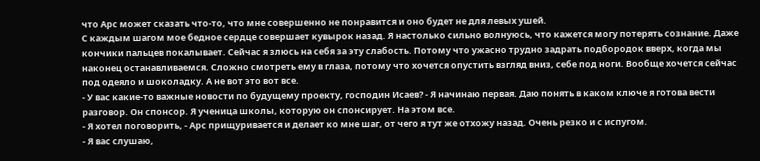что Арс может сказать что-то, что мне совершенно не понравится и оно будет не для левых ушей.
С каждым шагом мое бедное сердце совершает кувырок назад. Я настолько сильно волнуюсь, что кажется могу потерять сознание. Даже кончики пальцев покалывает. Сейчас я злюсь на себя за эту слабость. Потому что ужасно трудно задрать подбородок вверх, когда мы наконец останавливаемся. Сложно смотреть ему в глаза, потому что хочется опустить взгляд вниз, себе под ноги. Вообще хочется сейчас под одеяло и шоколадку. А не вот это вот все.
- У вас какие-то важные новости по будущему проекту, господин Исаев? - Я начинаю первая. Даю понять в каком ключе я готова вести разговор. Он спонсор. Я ученица школы, которую он спонсирует. На этом все.
- Я хотел поговорить, - Арс прищуривается и делает ко мне шаг, от чего я тут же отхожу назад. Очень резко и с испугом.
- Я вас слушаю,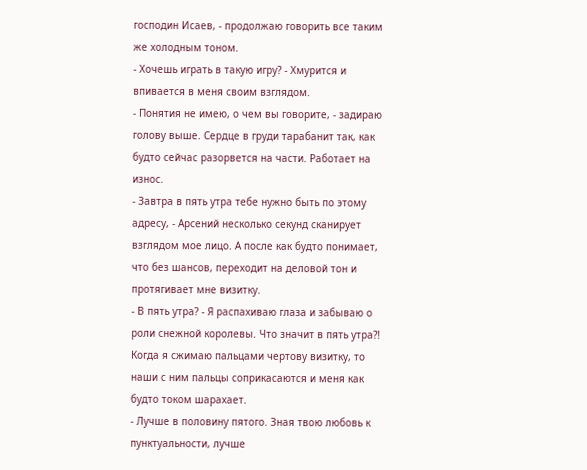господин Исаев, - продолжаю говорить все таким же холодным тоном.
- Хочешь играть в такую игру? - Хмурится и впивается в меня своим взглядом.
- Понятия не имею, о чем вы говорите, - задираю голову выше. Сердце в груди тарабанит так, как будто сейчас разорвется на части. Работает на износ.
- Завтра в пять утра тебе нужно быть по этому адресу, - Арсений несколько секунд сканирует взглядом мое лицо. А после как будто понимает, что без шансов, переходит на деловой тон и протягивает мне визитку.
- В пять утра? - Я распахиваю глаза и забываю о роли снежной королевы. Что значит в пять утра?!
Когда я сжимаю пальцами чертову визитку, то наши с ним пальцы соприкасаются и меня как будто током шарахает.
- Лучше в половину пятого. Зная твою любовь к пунктуальности, лучше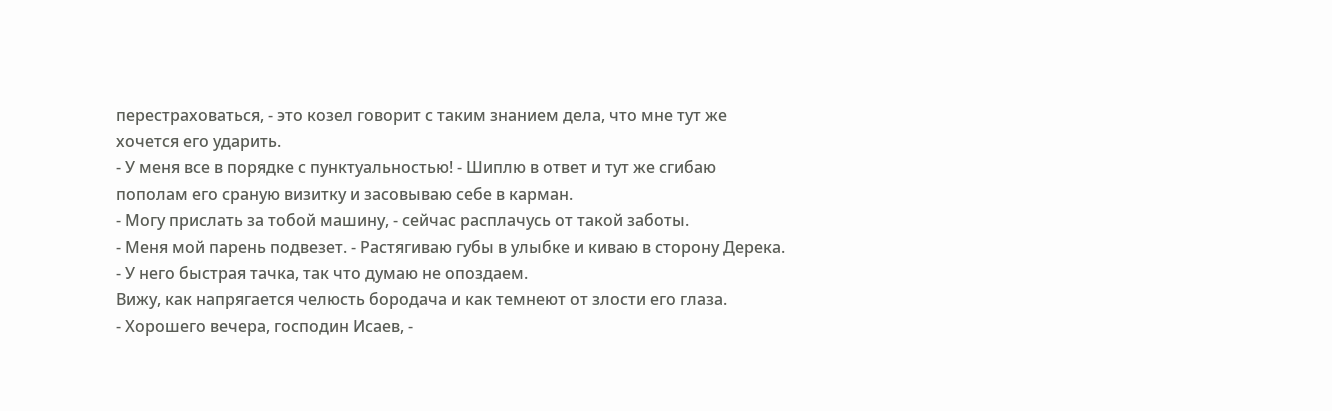перестраховаться, - это козел говорит с таким знанием дела, что мне тут же хочется его ударить.
- У меня все в порядке с пунктуальностью! - Шиплю в ответ и тут же сгибаю пополам его сраную визитку и засовываю себе в карман.
- Могу прислать за тобой машину, - сейчас расплачусь от такой заботы.
- Меня мой парень подвезет. - Растягиваю губы в улыбке и киваю в сторону Дерека. - У него быстрая тачка, так что думаю не опоздаем.
Вижу, как напрягается челюсть бородача и как темнеют от злости его глаза.
- Хорошего вечера, господин Исаев, -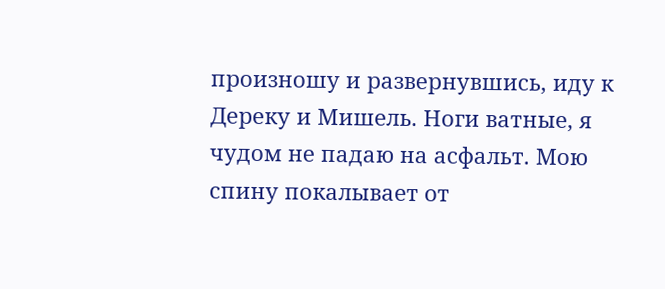произношу и развернувшись, иду к Дереку и Мишель. Ноги ватные, я чудом не падаю на асфальт. Мою спину покалывает от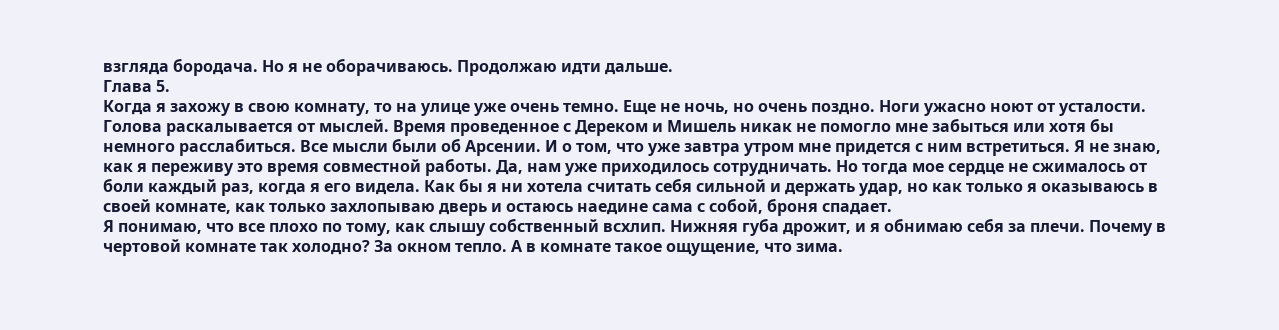взгляда бородача. Но я не оборачиваюсь. Продолжаю идти дальше.
Глава 5.
Когда я захожу в свою комнату, то на улице уже очень темно. Еще не ночь, но очень поздно. Ноги ужасно ноют от усталости. Голова раскалывается от мыслей. Время проведенное с Дереком и Мишель никак не помогло мне забыться или хотя бы немного расслабиться. Все мысли были об Арсении. И о том, что уже завтра утром мне придется с ним встретиться. Я не знаю, как я переживу это время совместной работы. Да, нам уже приходилось сотрудничать. Но тогда мое сердце не сжималось от боли каждый раз, когда я его видела. Как бы я ни хотела считать себя сильной и держать удар, но как только я оказываюсь в своей комнате, как только захлопываю дверь и остаюсь наедине сама с собой, броня спадает.
Я понимаю, что все плохо по тому, как слышу собственный всхлип. Нижняя губа дрожит, и я обнимаю себя за плечи. Почему в чертовой комнате так холодно? За окном тепло. А в комнате такое ощущение, что зима.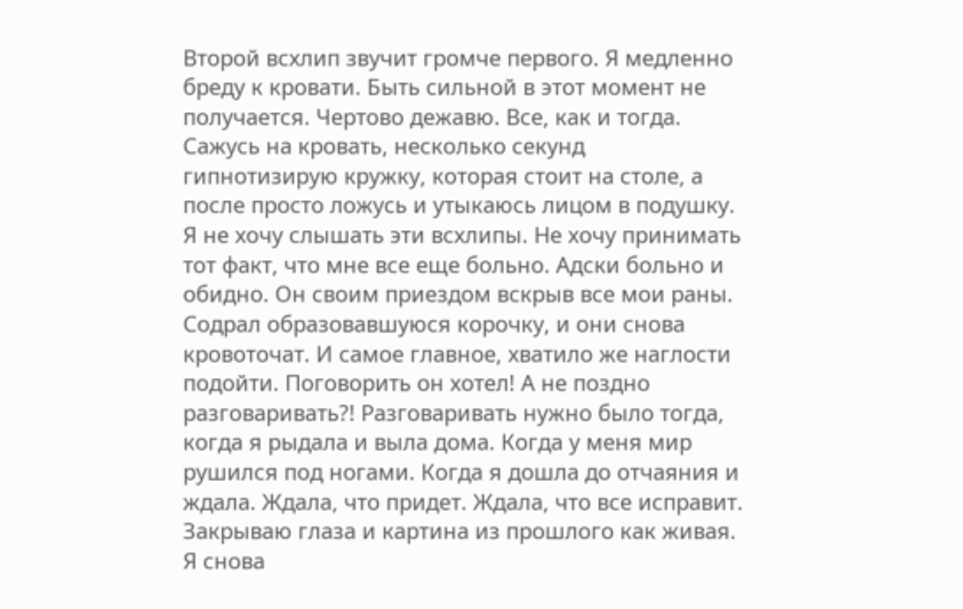Второй всхлип звучит громче первого. Я медленно бреду к кровати. Быть сильной в этот момент не получается. Чертово дежавю. Все, как и тогда. Сажусь на кровать, несколько секунд гипнотизирую кружку, которая стоит на столе, а после просто ложусь и утыкаюсь лицом в подушку. Я не хочу слышать эти всхлипы. Не хочу принимать тот факт, что мне все еще больно. Адски больно и обидно. Он своим приездом вскрыв все мои раны. Содрал образовавшуюся корочку, и они снова кровоточат. И самое главное, хватило же наглости подойти. Поговорить он хотел! А не поздно разговаривать?! Разговаривать нужно было тогда, когда я рыдала и выла дома. Когда у меня мир рушился под ногами. Когда я дошла до отчаяния и ждала. Ждала, что придет. Ждала, что все исправит.
Закрываю глаза и картина из прошлого как живая. Я снова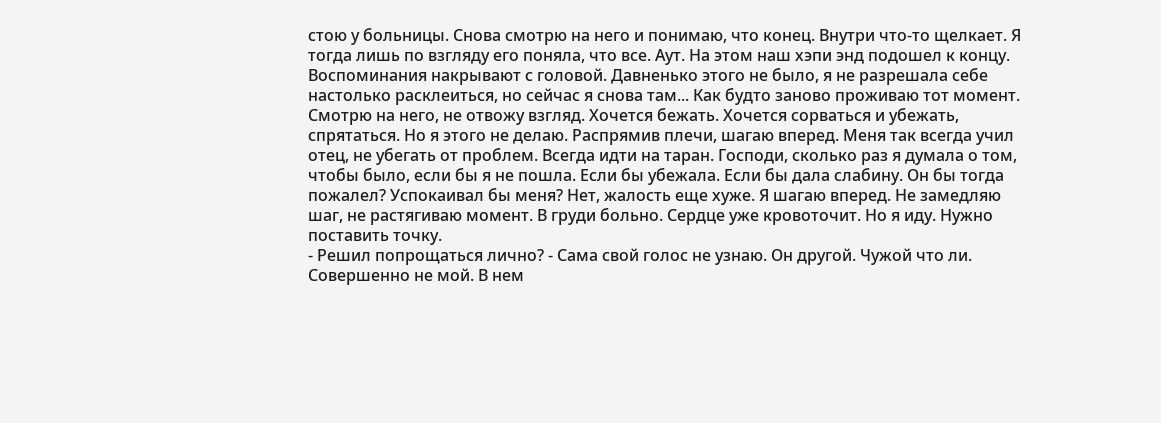стою у больницы. Снова смотрю на него и понимаю, что конец. Внутри что-то щелкает. Я тогда лишь по взгляду его поняла, что все. Аут. На этом наш хэпи энд подошел к концу. Воспоминания накрывают с головой. Давненько этого не было, я не разрешала себе настолько расклеиться, но сейчас я снова там... Как будто заново проживаю тот момент.
Смотрю на него, не отвожу взгляд. Хочется бежать. Хочется сорваться и убежать, спрятаться. Но я этого не делаю. Распрямив плечи, шагаю вперед. Меня так всегда учил отец, не убегать от проблем. Всегда идти на таран. Господи, сколько раз я думала о том, чтобы было, если бы я не пошла. Если бы убежала. Если бы дала слабину. Он бы тогда пожалел? Успокаивал бы меня? Нет, жалость еще хуже. Я шагаю вперед. Не замедляю шаг, не растягиваю момент. В груди больно. Сердце уже кровоточит. Но я иду. Нужно поставить точку.
- Решил попрощаться лично? - Сама свой голос не узнаю. Он другой. Чужой что ли. Совершенно не мой. В нем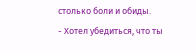столько боли и обиды.
- Хотел убедиться, что ты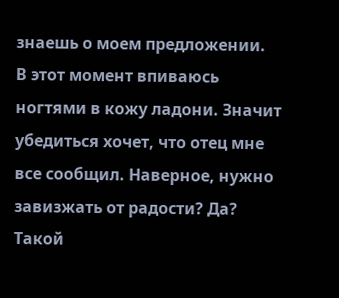знаешь о моем предложении.
В этот момент впиваюсь ногтями в кожу ладони. Значит убедиться хочет, что отец мне все сообщил. Наверное, нужно завизжать от радости? Да? Такой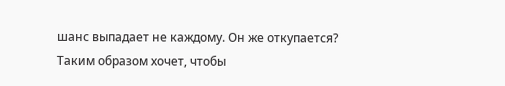шанс выпадает не каждому. Он же откупается? Таким образом хочет, чтобы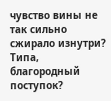чувство вины не так сильно сжирало изнутри? Типа, благородный поступок?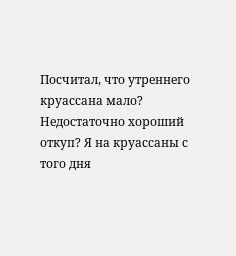Посчитал, что утреннего круассана мало? Недостаточно хороший откуп? Я на круассаны с того дня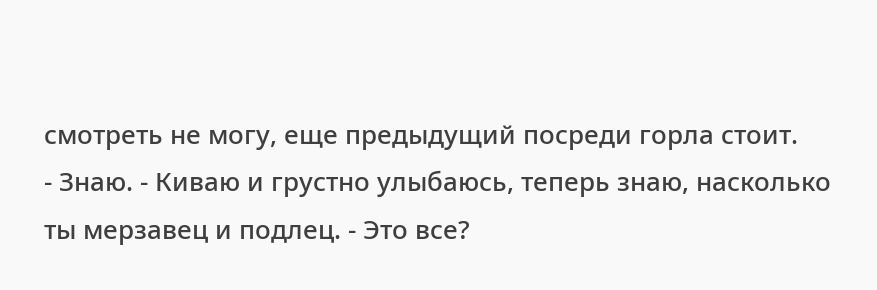смотреть не могу, еще предыдущий посреди горла стоит.
- Знаю. - Киваю и грустно улыбаюсь, теперь знаю, насколько ты мерзавец и подлец. - Это все?